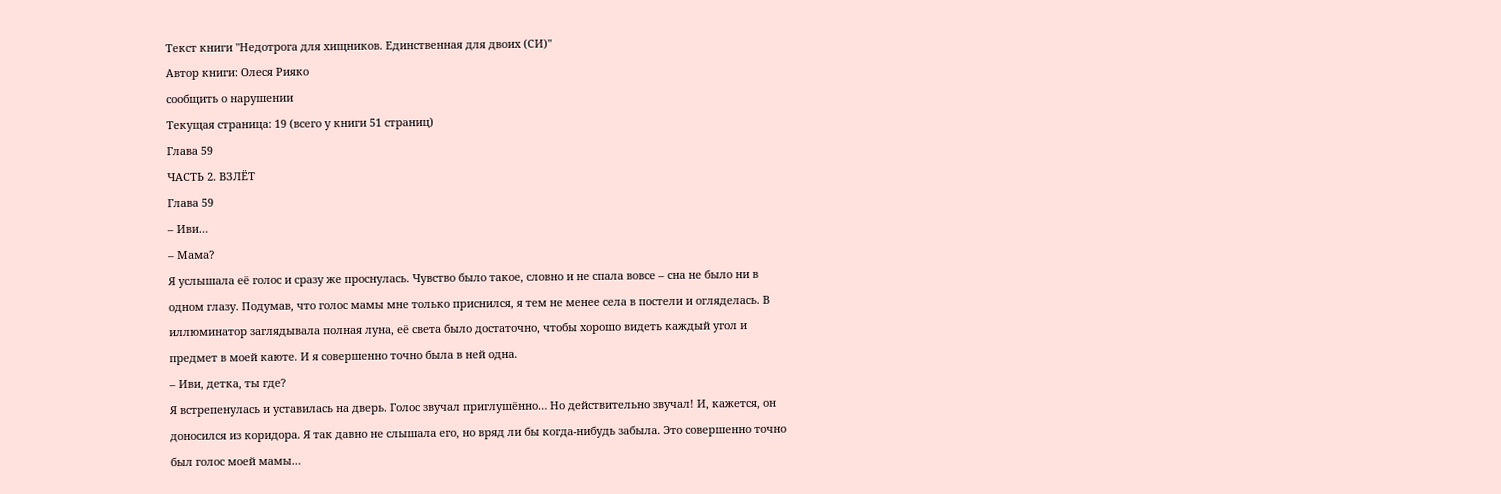Текст книги "Недотрога для хищников. Единственная для двоих (СИ)"
Автор книги: Олеся Рияко
сообщить о нарушении
Текущая страница: 19 (всего у книги 51 страниц)
Глава 59
ЧАСТЬ 2. ВЗЛЁТ
Глава 59
– Иви…
– Мама?
Я услышала её голос и сразу же проснулась. Чувство было такое, словно и не спала вовсе – сна не было ни в одном глазу. Подумав, что голос мамы мне только приснился, я тем не менее села в постели и огляделась. В иллюминатор заглядывала полная луна, её света было достаточно, чтобы хорошо видеть каждый угол и предмет в моей каюте. И я совершенно точно была в ней одна.
– Иви, детка, ты где?
Я встрепенулась и уставилась на дверь. Голос звучал приглушённо… Но действительно звучал! И, кажется, он доносился из коридора. Я так давно не слышала его, но вряд ли бы когда-нибудь забыла. Это совершенно точно был голос моей мамы…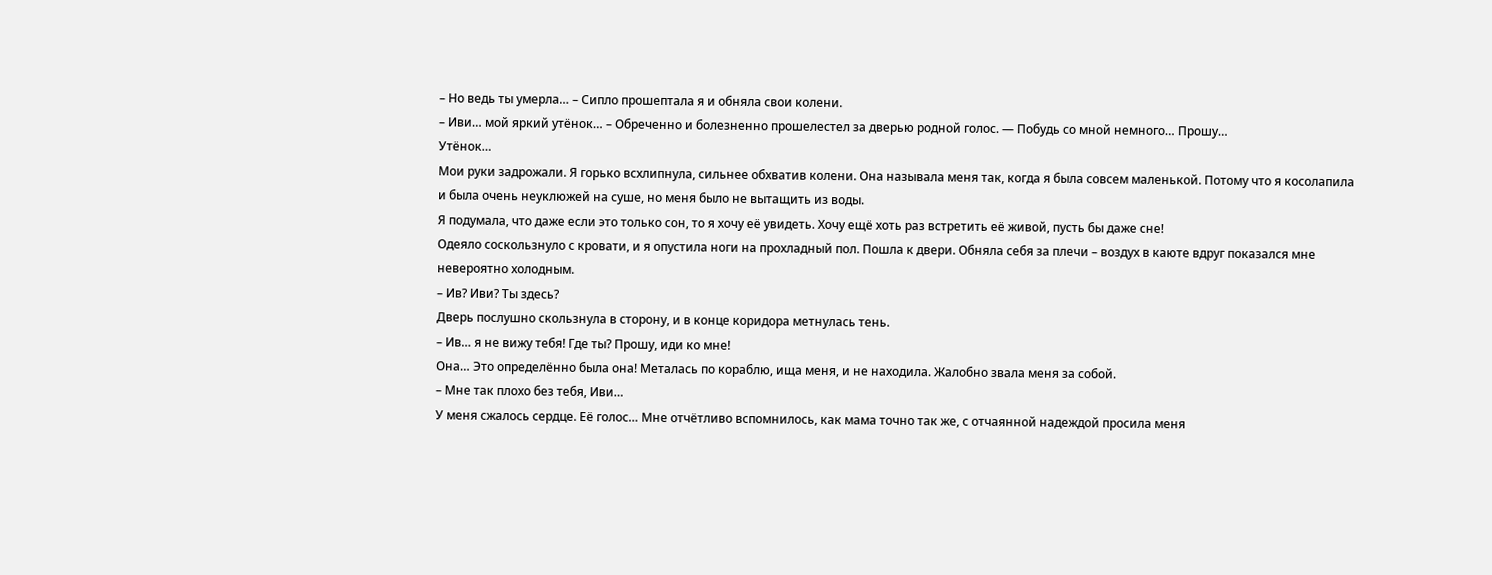– Но ведь ты умерла… – Сипло прошептала я и обняла свои колени.
– Иви… мой яркий утёнок… – Обреченно и болезненно прошелестел за дверью родной голос. — Побудь со мной немного… Прошу…
Утёнок…
Мои руки задрожали. Я горько всхлипнула, сильнее обхватив колени. Она называла меня так, когда я была совсем маленькой. Потому что я косолапила и была очень неуклюжей на суше, но меня было не вытащить из воды.
Я подумала, что даже если это только сон, то я хочу её увидеть. Хочу ещё хоть раз встретить её живой, пусть бы даже сне!
Одеяло соскользнуло с кровати, и я опустила ноги на прохладный пол. Пошла к двери. Обняла себя за плечи – воздух в каюте вдруг показался мне невероятно холодным.
– Ив? Иви? Ты здесь?
Дверь послушно скользнула в сторону, и в конце коридора метнулась тень.
– Ив… я не вижу тебя! Где ты? Прошу, иди ко мне!
Она… Это определённо была она! Металась по кораблю, ища меня, и не находила. Жалобно звала меня за собой.
– Мне так плохо без тебя, Иви…
У меня сжалось сердце. Её голос… Мне отчётливо вспомнилось, как мама точно так же, с отчаянной надеждой просила меня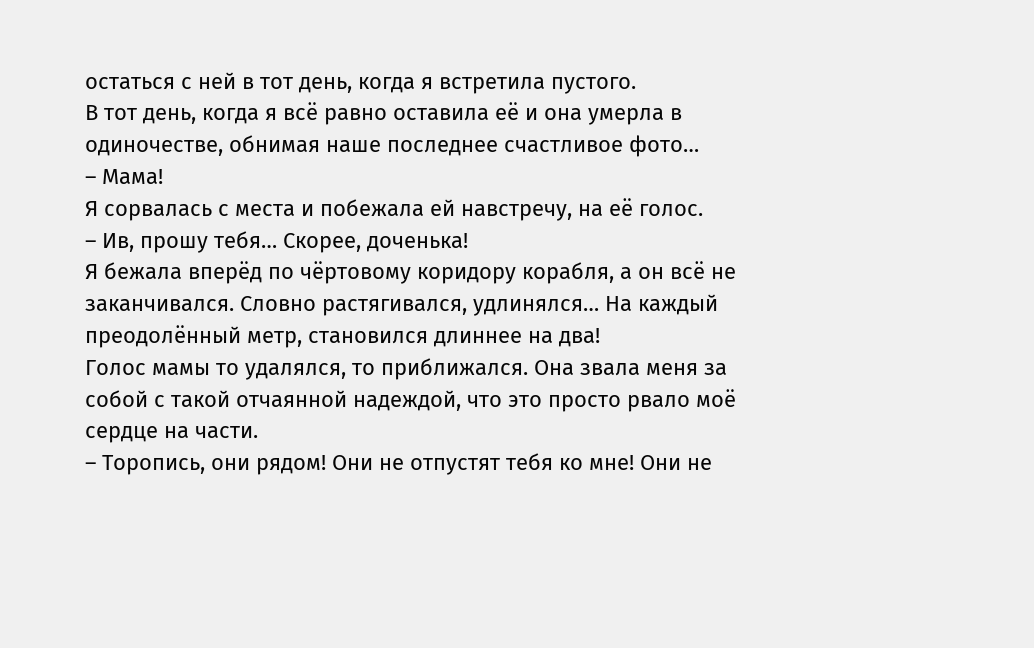остаться с ней в тот день, когда я встретила пустого.
В тот день, когда я всё равно оставила её и она умерла в одиночестве, обнимая наше последнее счастливое фото…
– Мама!
Я сорвалась с места и побежала ей навстречу, на её голос.
– Ив, прошу тебя… Скорее, доченька!
Я бежала вперёд по чёртовому коридору корабля, а он всё не заканчивался. Словно растягивался, удлинялся… На каждый преодолённый метр, становился длиннее на два!
Голос мамы то удалялся, то приближался. Она звала меня за собой с такой отчаянной надеждой, что это просто рвало моё сердце на части.
– Торопись, они рядом! Они не отпустят тебя ко мне! Они не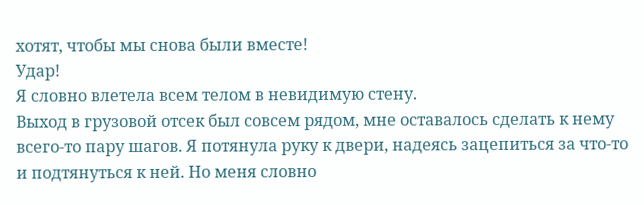хотят, чтобы мы снова были вместе!
Удар!
Я словно влетела всем телом в невидимую стену.
Выход в грузовой отсек был совсем рядом, мне оставалось сделать к нему всего-то пару шагов. Я потянула руку к двери, надеясь зацепиться за что-то и подтянуться к ней. Но меня словно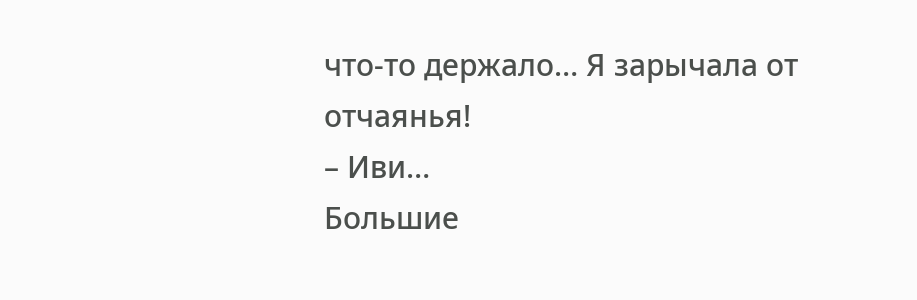что-то держало… Я зарычала от отчаянья!
– Иви…
Большие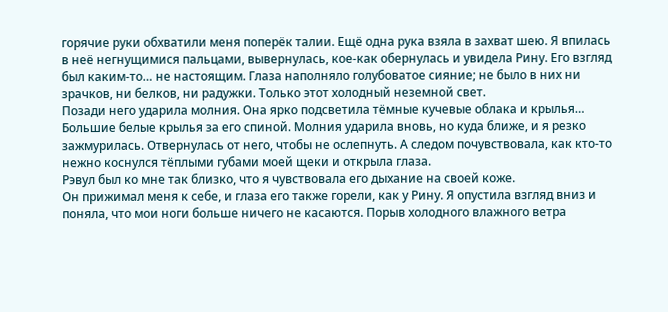горячие руки обхватили меня поперёк талии. Ещё одна рука взяла в захват шею. Я впилась в неё негнущимися пальцами, вывернулась, кое-как обернулась и увидела Рину. Его взгляд был каким-то… не настоящим. Глаза наполняло голубоватое сияние; не было в них ни зрачков, ни белков, ни радужки. Только этот холодный неземной свет.
Позади него ударила молния. Она ярко подсветила тёмные кучевые облака и крылья… Большие белые крылья за его спиной. Молния ударила вновь, но куда ближе, и я резко зажмурилась. Отвернулась от него, чтобы не ослепнуть. А следом почувствовала, как кто-то нежно коснулся тёплыми губами моей щеки и открыла глаза.
Рэвул был ко мне так близко, что я чувствовала его дыхание на своей коже.
Он прижимал меня к себе, и глаза его также горели, как у Рину. Я опустила взгляд вниз и поняла, что мои ноги больше ничего не касаются. Порыв холодного влажного ветра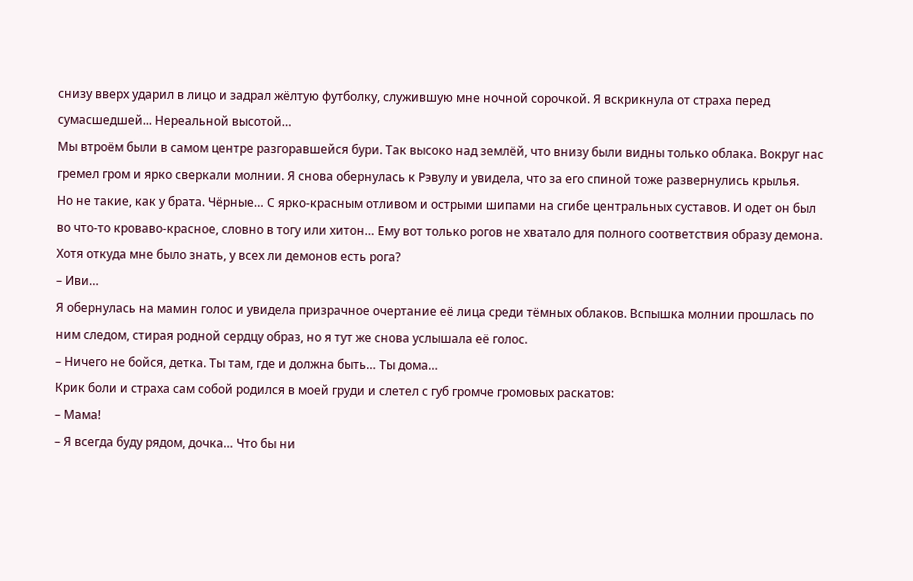снизу вверх ударил в лицо и задрал жёлтую футболку, служившую мне ночной сорочкой. Я вскрикнула от страха перед сумасшедшей... Нереальной высотой…
Мы втроём были в самом центре разгоравшейся бури. Так высоко над землёй, что внизу были видны только облака. Вокруг нас гремел гром и ярко сверкали молнии. Я снова обернулась к Рэвулу и увидела, что за его спиной тоже развернулись крылья.
Но не такие, как у брата. Чёрные… С ярко-красным отливом и острыми шипами на сгибе центральных суставов. И одет он был во что-то кроваво-красное, словно в тогу или хитон… Ему вот только рогов не хватало для полного соответствия образу демона. Хотя откуда мне было знать, у всех ли демонов есть рога?
– Иви…
Я обернулась на мамин голос и увидела призрачное очертание её лица среди тёмных облаков. Вспышка молнии прошлась по ним следом, стирая родной сердцу образ, но я тут же снова услышала её голос.
– Ничего не бойся, детка. Ты там, где и должна быть… Ты дома…
Крик боли и страха сам собой родился в моей груди и слетел с губ громче громовых раскатов:
– Мама!
– Я всегда буду рядом, дочка… Что бы ни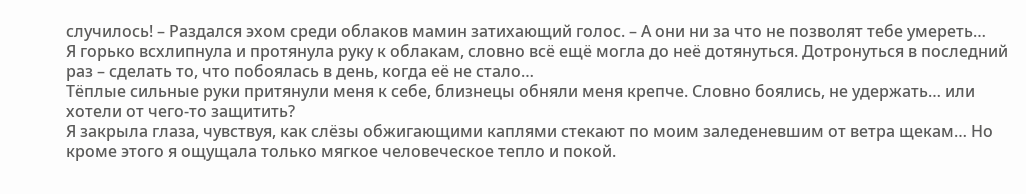случилось! – Раздался эхом среди облаков мамин затихающий голос. – А они ни за что не позволят тебе умереть…
Я горько всхлипнула и протянула руку к облакам, словно всё ещё могла до неё дотянуться. Дотронуться в последний раз – сделать то, что побоялась в день, когда её не стало…
Тёплые сильные руки притянули меня к себе, близнецы обняли меня крепче. Словно боялись, не удержать… или хотели от чего-то защитить?
Я закрыла глаза, чувствуя, как слёзы обжигающими каплями стекают по моим заледеневшим от ветра щекам… Но кроме этого я ощущала только мягкое человеческое тепло и покой.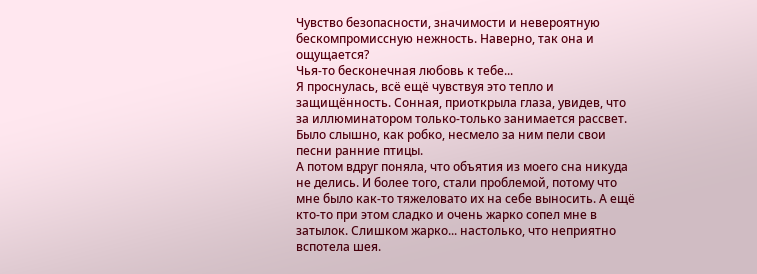Чувство безопасности, значимости и невероятную бескомпромиссную нежность. Наверно, так она и ощущается?
Чья-то бесконечная любовь к тебе...
Я проснулась, всё ещё чувствуя это тепло и защищённость. Сонная, приоткрыла глаза, увидев, что за иллюминатором только-только занимается рассвет. Было слышно, как робко, несмело за ним пели свои песни ранние птицы.
А потом вдруг поняла, что объятия из моего сна никуда не делись. И более того, стали проблемой, потому что мне было как-то тяжеловато их на себе выносить. А ещё кто-то при этом сладко и очень жарко сопел мне в затылок. Слишком жарко... настолько, что неприятно вспотела шея.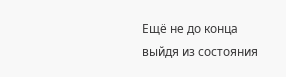Ещё не до конца выйдя из состояния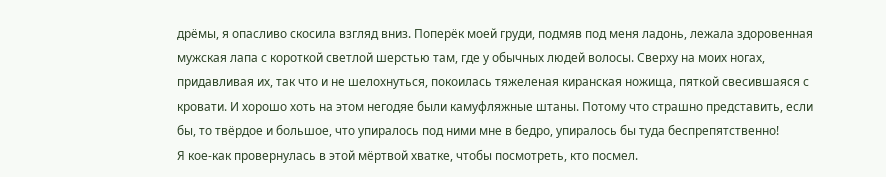дрёмы, я опасливо скосила взгляд вниз. Поперёк моей груди, подмяв под меня ладонь, лежала здоровенная мужская лапа с короткой светлой шерстью там, где у обычных людей волосы. Сверху на моих ногах, придавливая их, так что и не шелохнуться, покоилась тяжеленая киранская ножища, пяткой свесившаяся с кровати. И хорошо хоть на этом негодяе были камуфляжные штаны. Потому что страшно представить, если бы, то твёрдое и большое, что упиралось под ними мне в бедро, упиралось бы туда беспрепятственно!
Я кое-как провернулась в этой мёртвой хватке, чтобы посмотреть, кто посмел.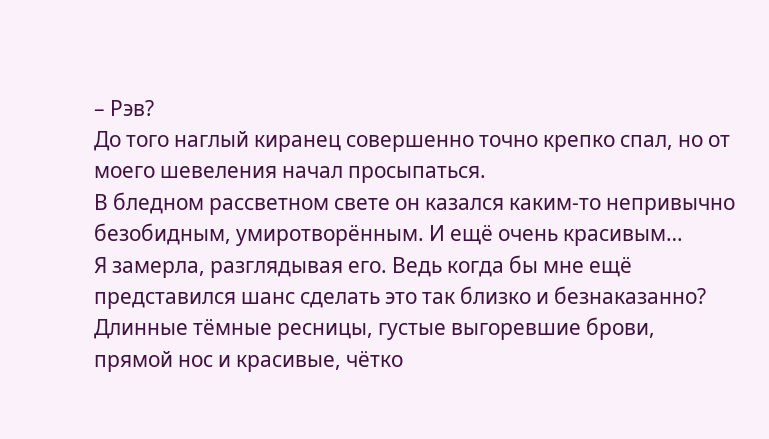– Рэв?
До того наглый киранец совершенно точно крепко спал, но от моего шевеления начал просыпаться.
В бледном рассветном свете он казался каким-то непривычно безобидным, умиротворённым. И ещё очень красивым…
Я замерла, разглядывая его. Ведь когда бы мне ещё представился шанс сделать это так близко и безнаказанно?
Длинные тёмные ресницы, густые выгоревшие брови, прямой нос и красивые, чётко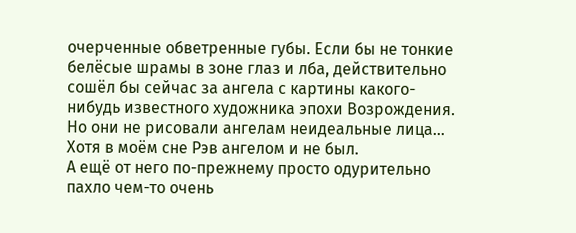очерченные обветренные губы. Если бы не тонкие белёсые шрамы в зоне глаз и лба, действительно сошёл бы сейчас за ангела с картины какого-нибудь известного художника эпохи Возрождения. Но они не рисовали ангелам неидеальные лица… Хотя в моём сне Рэв ангелом и не был.
А ещё от него по-прежнему просто одурительно пахло чем-то очень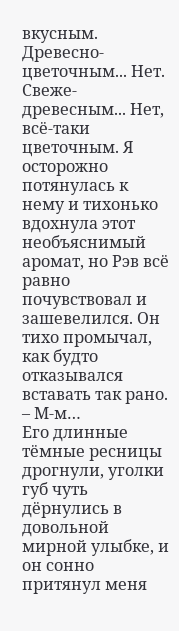вкусным. Древесно-цветочным... Нет. Свеже-древесным... Нет, всё-таки цветочным. Я осторожно потянулась к нему и тихонько вдохнула этот необъяснимый аромат, но Рэв всё равно почувствовал и зашевелился. Он тихо промычал, как будто отказывался вставать так рано.
– М-м…
Его длинные тёмные ресницы дрогнули, уголки губ чуть дёрнулись в довольной мирной улыбке, и он сонно притянул меня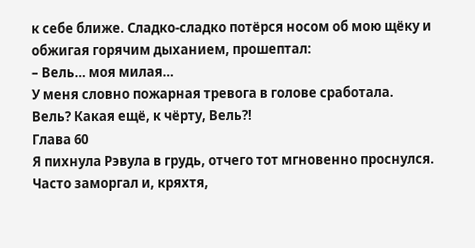к себе ближе. Сладко-сладко потёрся носом об мою щёку и обжигая горячим дыханием, прошептал:
– Вель… моя милая…
У меня словно пожарная тревога в голове сработала.
Вель? Какая ещё, к чёрту, Вель?!
Глава 60
Я пихнула Рэвула в грудь, отчего тот мгновенно проснулся.
Часто заморгал и, кряхтя,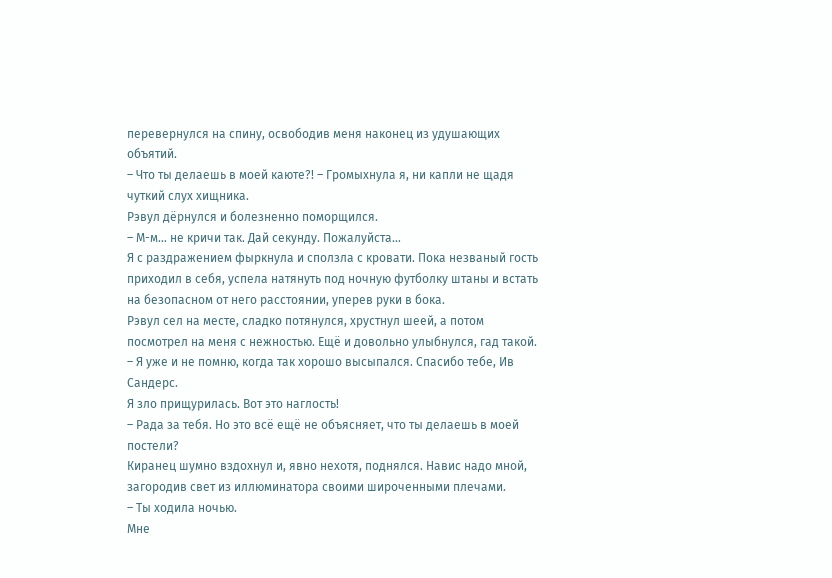перевернулся на спину, освободив меня наконец из удушающих объятий.
– Что ты делаешь в моей каюте?! – Громыхнула я, ни капли не щадя чуткий слух хищника.
Рэвул дёрнулся и болезненно поморщился.
– М-м… не кричи так. Дай секунду. Пожалуйста…
Я с раздражением фыркнула и сползла с кровати. Пока незваный гость приходил в себя, успела натянуть под ночную футболку штаны и встать на безопасном от него расстоянии, уперев руки в бока.
Рэвул сел на месте, сладко потянулся, хрустнул шеей, а потом посмотрел на меня с нежностью. Ещё и довольно улыбнулся, гад такой.
– Я уже и не помню, когда так хорошо высыпался. Спасибо тебе, Ив Сандерс.
Я зло прищурилась. Вот это наглость!
– Рада за тебя. Но это всё ещё не объясняет, что ты делаешь в моей постели?
Киранец шумно вздохнул и, явно нехотя, поднялся. Навис надо мной, загородив свет из иллюминатора своими широченными плечами.
– Ты ходила ночью.
Мне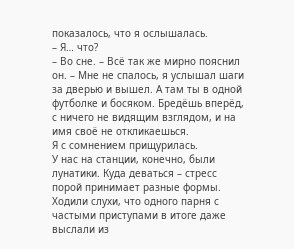показалось, что я ослышалась.
– Я… что?
– Во сне. – Всё так же мирно пояснил он. – Мне не спалось, я услышал шаги за дверью и вышел. А там ты в одной футболке и босяком. Бредёшь вперёд, с ничего не видящим взглядом, и на имя своё не откликаешься.
Я с сомнением прищурилась.
У нас на станции, конечно, были лунатики. Куда деваться – стресс порой принимает разные формы. Ходили слухи, что одного парня с частыми приступами в итоге даже выслали из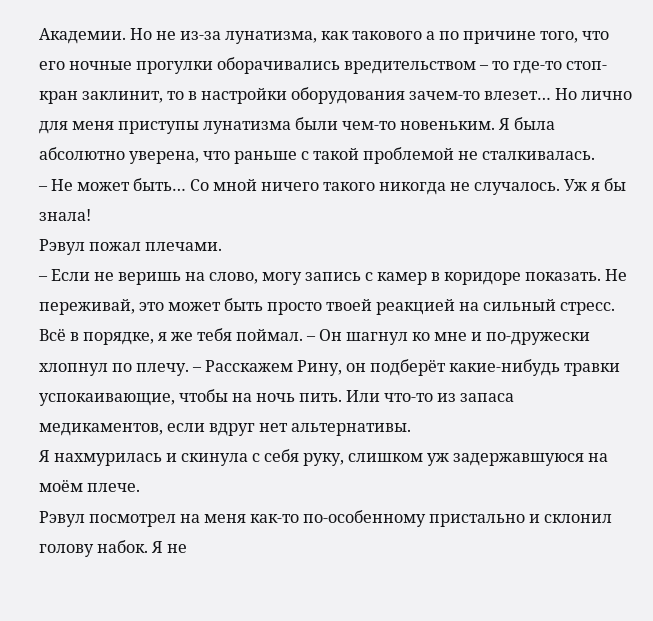Академии. Но не из-за лунатизма, как такового а по причине того, что его ночные прогулки оборачивались вредительством – то где-то стоп-кран заклинит, то в настройки оборудования зачем-то влезет… Но лично для меня приступы лунатизма были чем-то новеньким. Я была абсолютно уверена, что раньше с такой проблемой не сталкивалась.
– Не может быть… Со мной ничего такого никогда не случалось. Уж я бы знала!
Рэвул пожал плечами.
– Если не веришь на слово, могу запись с камер в коридоре показать. Не переживай, это может быть просто твоей реакцией на сильный стресс. Всё в порядке, я же тебя поймал. – Он шагнул ко мне и по-дружески хлопнул по плечу. – Расскажем Рину, он подберёт какие-нибудь травки успокаивающие, чтобы на ночь пить. Или что-то из запаса медикаментов, если вдруг нет альтернативы.
Я нахмурилась и скинула с себя руку, слишком уж задержавшуюся на моём плече.
Рэвул посмотрел на меня как-то по-особенному пристально и склонил голову набок. Я не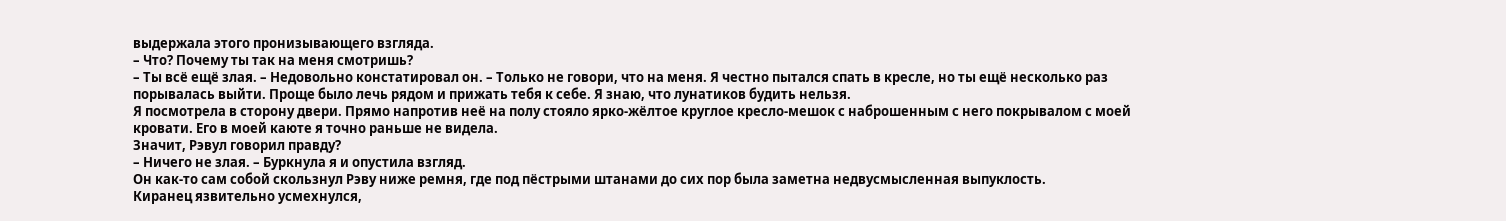выдержала этого пронизывающего взгляда.
– Что? Почему ты так на меня смотришь?
– Ты всё ещё злая. – Недовольно констатировал он. – Только не говори, что на меня. Я честно пытался спать в кресле, но ты ещё несколько раз порывалась выйти. Проще было лечь рядом и прижать тебя к себе. Я знаю, что лунатиков будить нельзя.
Я посмотрела в сторону двери. Прямо напротив неё на полу стояло ярко-жёлтое круглое кресло-мешок с наброшенным с него покрывалом с моей кровати. Его в моей каюте я точно раньше не видела.
Значит, Рэвул говорил правду?
– Ничего не злая. – Буркнула я и опустила взгляд.
Он как-то сам собой скользнул Рэву ниже ремня, где под пёстрыми штанами до сих пор была заметна недвусмысленная выпуклость.
Киранец язвительно усмехнулся,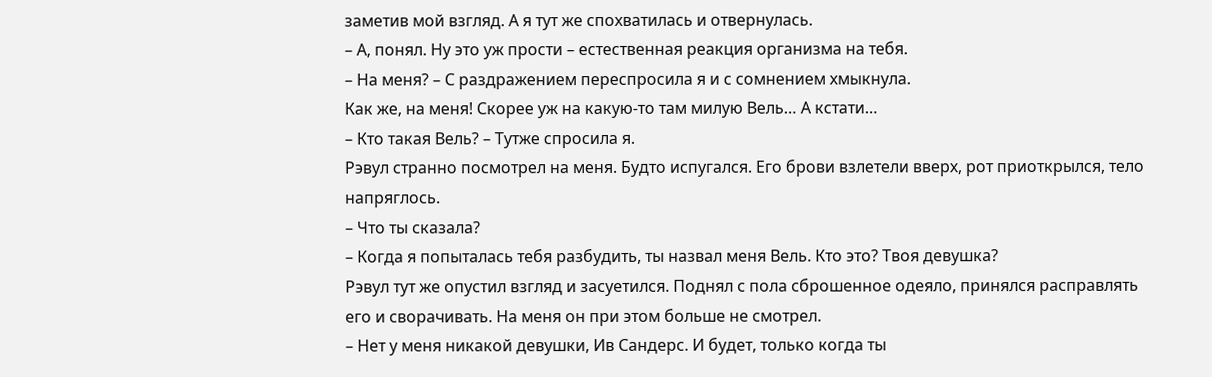заметив мой взгляд. А я тут же спохватилась и отвернулась.
– А, понял. Ну это уж прости – естественная реакция организма на тебя.
– На меня? – С раздражением переспросила я и с сомнением хмыкнула.
Как же, на меня! Скорее уж на какую-то там милую Вель… А кстати…
– Кто такая Вель? – Тутже спросила я.
Рэвул странно посмотрел на меня. Будто испугался. Его брови взлетели вверх, рот приоткрылся, тело напряглось.
– Что ты сказала?
– Когда я попыталась тебя разбудить, ты назвал меня Вель. Кто это? Твоя девушка?
Рэвул тут же опустил взгляд и засуетился. Поднял с пола сброшенное одеяло, принялся расправлять его и сворачивать. На меня он при этом больше не смотрел.
– Нет у меня никакой девушки, Ив Сандерс. И будет, только когда ты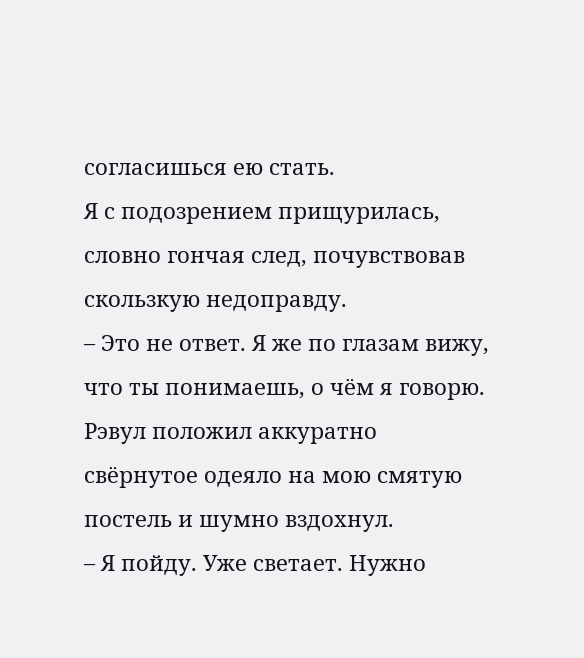согласишься ею стать.
Я с подозрением прищурилась, словно гончая след, почувствовав скользкую недоправду.
– Это не ответ. Я же по глазам вижу, что ты понимаешь, о чём я говорю.
Рэвул положил аккуратно свёрнутое одеяло на мою смятую постель и шумно вздохнул.
– Я пойду. Уже светает. Нужно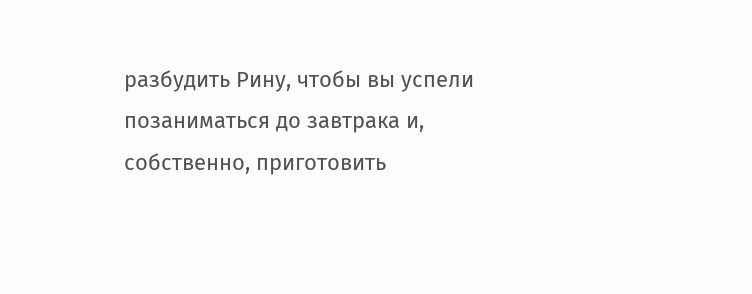разбудить Рину, чтобы вы успели позаниматься до завтрака и, собственно, приготовить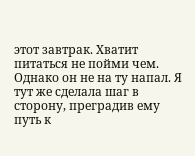этот завтрак. Хватит питаться не пойми чем.
Однако он не на ту напал. Я тут же сделала шаг в сторону, преградив ему путь к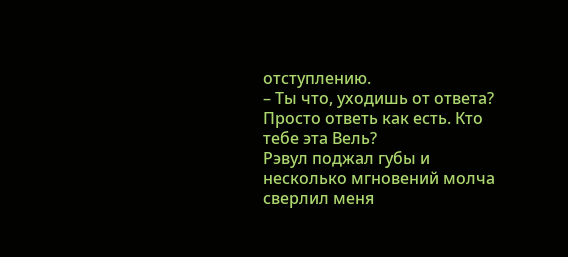отступлению.
– Ты что, уходишь от ответа? Просто ответь как есть. Кто тебе эта Вель?
Рэвул поджал губы и несколько мгновений молча сверлил меня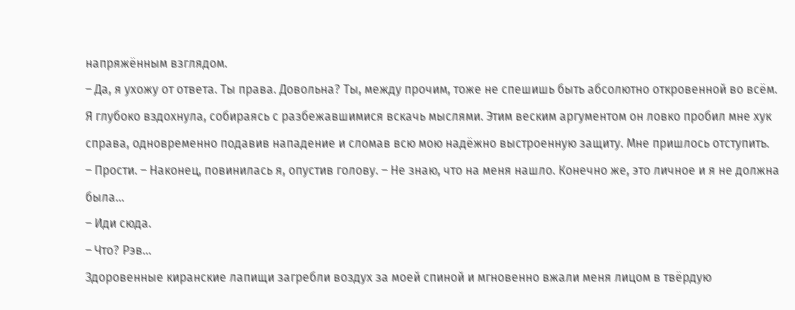напряжённым взглядом.
– Да, я ухожу от ответа. Ты права. Довольна? Ты, между прочим, тоже не спешишь быть абсолютно откровенной во всём.
Я глубоко вздохнула, собираясь с разбежавшимися вскачь мыслями. Этим веским аргументом он ловко пробил мне хук справа, одновременно подавив нападение и сломав всю мою надёжно выстроенную защиту. Мне пришлось отступить.
– Прости. – Наконец, повинилась я, опустив голову. – Не знаю, что на меня нашло. Конечно же, это личное и я не должна была…
– Иди сюда.
– Что? Рэв…
Здоровенные киранские лапищи загребли воздух за моей спиной и мгновенно вжали меня лицом в твёрдую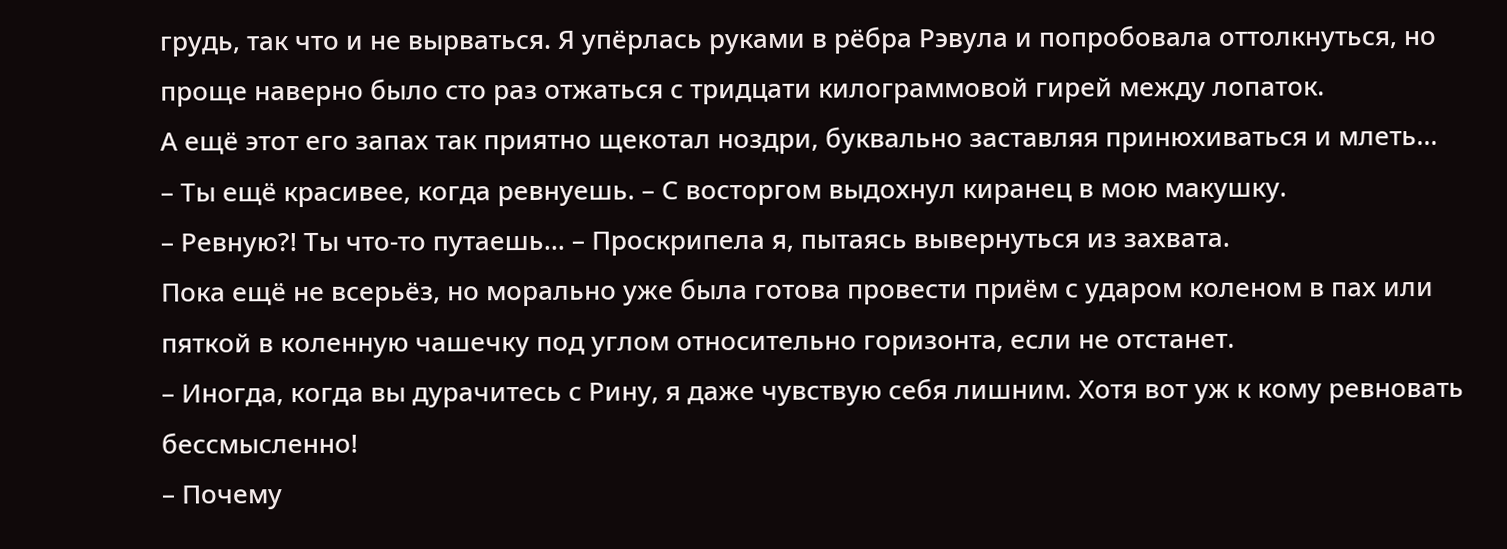грудь, так что и не вырваться. Я упёрлась руками в рёбра Рэвула и попробовала оттолкнуться, но проще наверно было сто раз отжаться с тридцати килограммовой гирей между лопаток.
А ещё этот его запах так приятно щекотал ноздри, буквально заставляя принюхиваться и млеть…
– Ты ещё красивее, когда ревнуешь. – С восторгом выдохнул киранец в мою макушку.
– Ревную?! Ты что-то путаешь… – Проскрипела я, пытаясь вывернуться из захвата.
Пока ещё не всерьёз, но морально уже была готова провести приём с ударом коленом в пах или пяткой в коленную чашечку под углом относительно горизонта, если не отстанет.
– Иногда, когда вы дурачитесь с Рину, я даже чувствую себя лишним. Хотя вот уж к кому ревновать бессмысленно!
– Почему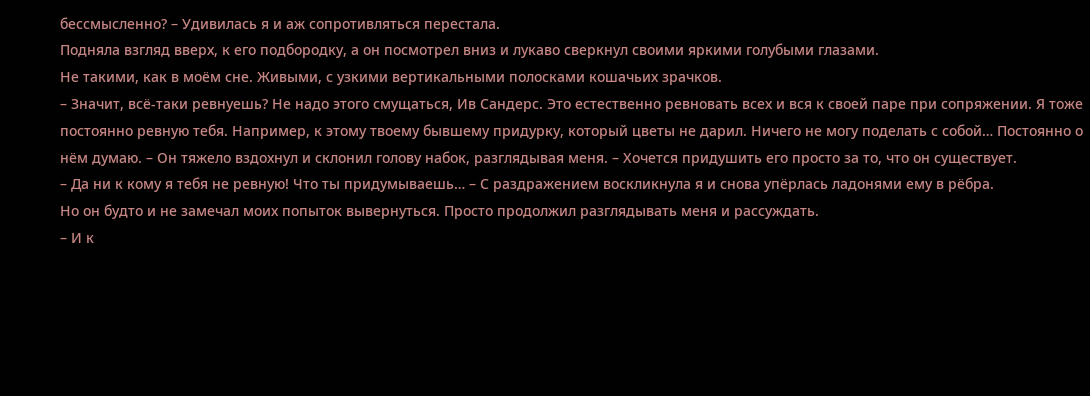бессмысленно? – Удивилась я и аж сопротивляться перестала.
Подняла взгляд вверх, к его подбородку, а он посмотрел вниз и лукаво сверкнул своими яркими голубыми глазами.
Не такими, как в моём сне. Живыми, с узкими вертикальными полосками кошачьих зрачков.
– Значит, всё-таки ревнуешь? Не надо этого смущаться, Ив Сандерс. Это естественно ревновать всех и вся к своей паре при сопряжении. Я тоже постоянно ревную тебя. Например, к этому твоему бывшему придурку, который цветы не дарил. Ничего не могу поделать с собой… Постоянно о нём думаю. – Он тяжело вздохнул и склонил голову набок, разглядывая меня. – Хочется придушить его просто за то, что он существует.
– Да ни к кому я тебя не ревную! Что ты придумываешь… – С раздражением воскликнула я и снова упёрлась ладонями ему в рёбра.
Но он будто и не замечал моих попыток вывернуться. Просто продолжил разглядывать меня и рассуждать.
– И к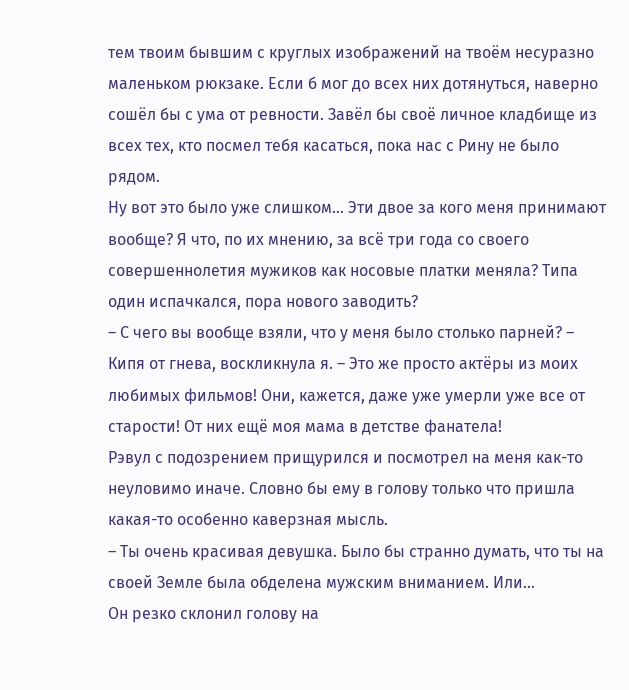тем твоим бывшим с круглых изображений на твоём несуразно маленьком рюкзаке. Если б мог до всех них дотянуться, наверно сошёл бы с ума от ревности. Завёл бы своё личное кладбище из всех тех, кто посмел тебя касаться, пока нас с Рину не было рядом.
Ну вот это было уже слишком… Эти двое за кого меня принимают вообще? Я что, по их мнению, за всё три года со своего совершеннолетия мужиков как носовые платки меняла? Типа один испачкался, пора нового заводить?
– С чего вы вообще взяли, что у меня было столько парней? – Кипя от гнева, воскликнула я. – Это же просто актёры из моих любимых фильмов! Они, кажется, даже уже умерли уже все от старости! От них ещё моя мама в детстве фанатела!
Рэвул с подозрением прищурился и посмотрел на меня как-то неуловимо иначе. Словно бы ему в голову только что пришла какая-то особенно каверзная мысль.
– Ты очень красивая девушка. Было бы странно думать, что ты на своей Земле была обделена мужским вниманием. Или…
Он резко склонил голову на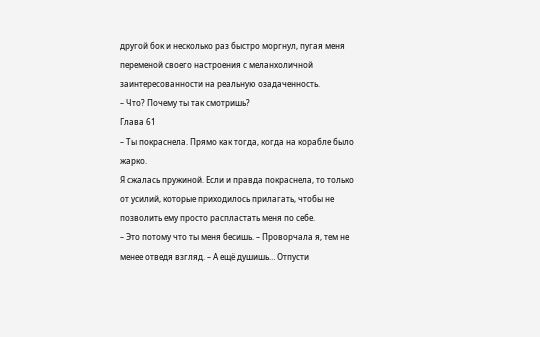другой бок и несколько раз быстро моргнул, пугая меня переменой своего настроения с меланхоличной заинтересованности на реальную озадаченность.
– Что? Почему ты так смотришь?
Глава 61
– Ты покраснела. Прямо как тогда, когда на корабле было жарко.
Я сжалась пружиной. Если и правда покраснела, то только от усилий, которые приходилось прилагать, чтобы не позволить ему просто распластать меня по себе.
– Это потому что ты меня бесишь. – Проворчала я, тем не менее отведя взгляд. – А ещё душишь… Отпусти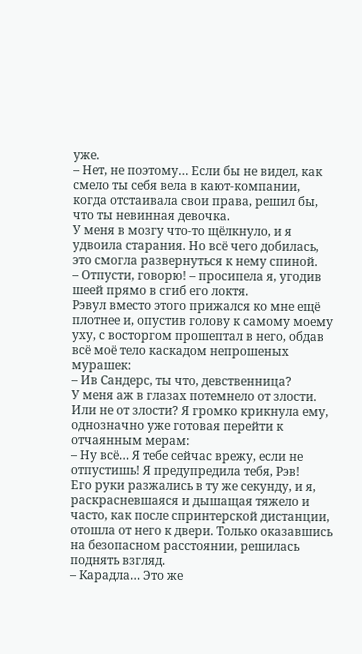уже.
– Нет, не поэтому… Если бы не видел, как смело ты себя вела в кают-компании, когда отстаивала свои права, решил бы, что ты невинная девочка.
У меня в мозгу что-то щёлкнуло, и я удвоила старания. Но всё чего добилась, это смогла развернуться к нему спиной.
– Отпусти, говорю! – просипела я, угодив шеей прямо в сгиб его локтя.
Рэвул вместо этого прижался ко мне ещё плотнее и, опустив голову к самому моему уху, с восторгом прошептал в него, обдав всё моё тело каскадом непрошеных мурашек:
– Ив Сандерс, ты что, девственница?
У меня аж в глазах потемнело от злости. Или не от злости? Я громко крикнула ему, однозначно уже готовая перейти к отчаянным мерам:
– Ну всё… Я тебе сейчас врежу, если не отпустишь! Я предупредила тебя, Рэв!
Его руки разжались в ту же секунду, и я, раскрасневшаяся и дышащая тяжело и часто, как после спринтерской дистанции, отошла от него к двери. Только оказавшись на безопасном расстоянии, решилась поднять взгляд.
– Карадла… Это же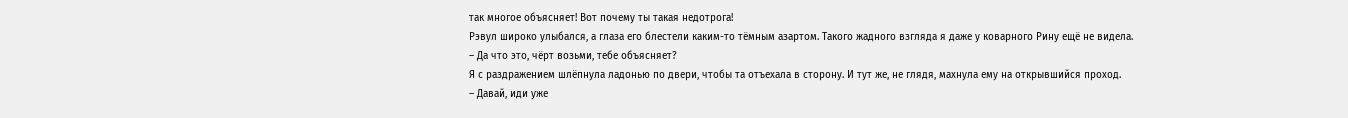так многое объясняет! Вот почему ты такая недотрога!
Рэвул широко улыбался, а глаза его блестели каким-то тёмным азартом. Такого жадного взгляда я даже у коварного Рину ещё не видела.
– Да что это, чёрт возьми, тебе объясняет?
Я с раздражением шлёпнула ладонью по двери, чтобы та отъехала в сторону. И тут же, не глядя, махнула ему на открывшийся проход.
– Давай, иди уже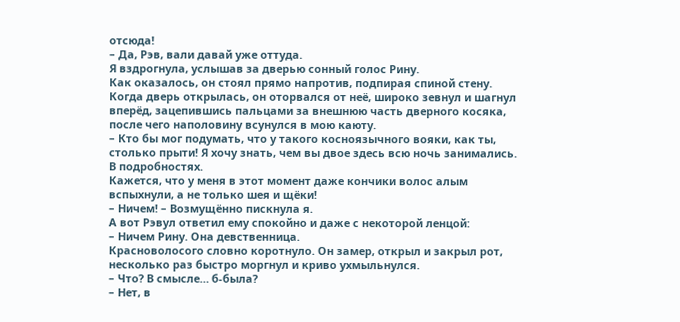отсюда!
– Да, Рэв, вали давай уже оттуда.
Я вздрогнула, услышав за дверью сонный голос Рину.
Как оказалось, он стоял прямо напротив, подпирая спиной стену. Когда дверь открылась, он оторвался от неё, широко зевнул и шагнул вперёд, зацепившись пальцами за внешнюю часть дверного косяка, после чего наполовину всунулся в мою каюту.
– Кто бы мог подумать, что у такого косноязычного вояки, как ты, столько прыти! Я хочу знать, чем вы двое здесь всю ночь занимались. В подробностях.
Кажется, что у меня в этот момент даже кончики волос алым вспыхнули, а не только шея и щёки!
– Ничем! – Возмущённо пискнула я.
А вот Рэвул ответил ему спокойно и даже с некоторой ленцой:
– Ничем Рину. Она девственница.
Красноволосого словно коротнуло. Он замер, открыл и закрыл рот, несколько раз быстро моргнул и криво ухмыльнулся.
– Что? В смысле… б-была?
– Нет, в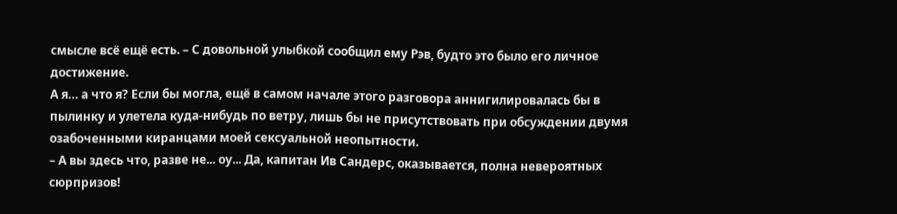смысле всё ещё есть. – С довольной улыбкой сообщил ему Рэв, будто это было его личное достижение.
А я… а что я? Если бы могла, ещё в самом начале этого разговора аннигилировалась бы в пылинку и улетела куда-нибудь по ветру, лишь бы не присутствовать при обсуждении двумя озабоченными киранцами моей сексуальной неопытности.
– А вы здесь что, разве не... оу... Да, капитан Ив Сандерс, оказывается, полна невероятных сюрпризов!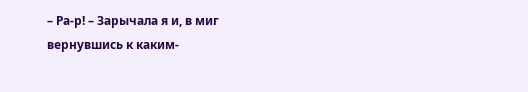– Ра-р! – Зарычала я и, в миг вернувшись к каким-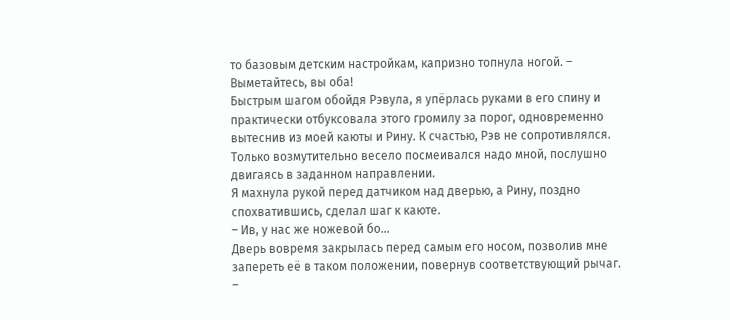то базовым детским настройкам, капризно топнула ногой. – Выметайтесь, вы оба!
Быстрым шагом обойдя Рэвула, я упёрлась руками в его спину и практически отбуксовала этого громилу за порог, одновременно вытеснив из моей каюты и Рину. К счастью, Рэв не сопротивлялся. Только возмутительно весело посмеивался надо мной, послушно двигаясь в заданном направлении.
Я махнула рукой перед датчиком над дверью, а Рину, поздно спохватившись, сделал шаг к каюте.
– Ив, у нас же ножевой бо…
Дверь вовремя закрылась перед самым его носом, позволив мне запереть её в таком положении, повернув соответствующий рычаг.
–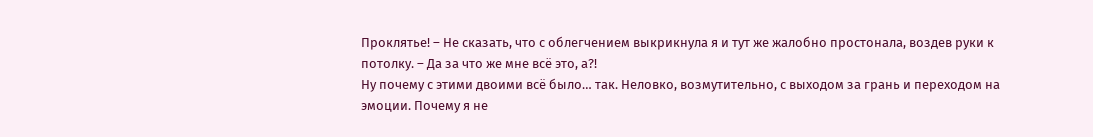Проклятье! – Не сказать, что с облегчением выкрикнула я и тут же жалобно простонала, воздев руки к потолку. – Да за что же мне всё это, а?!
Ну почему с этими двоими всё было… так. Неловко, возмутительно, с выходом за грань и переходом на эмоции. Почему я не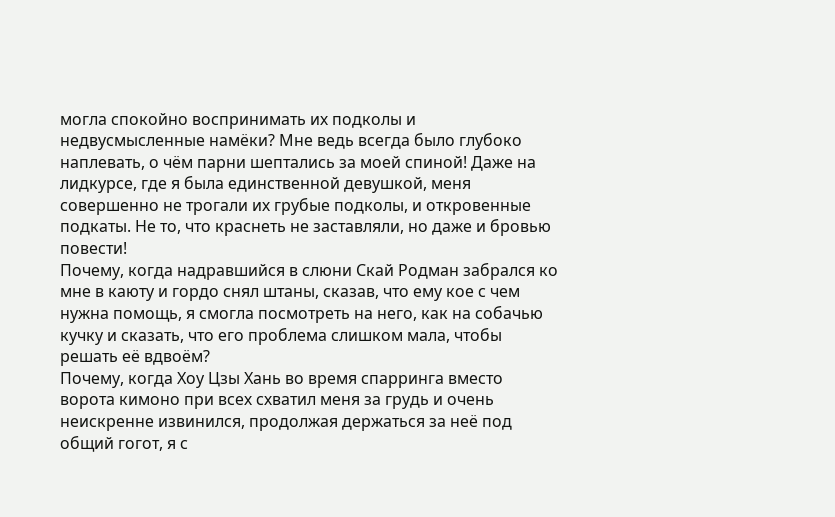могла спокойно воспринимать их подколы и недвусмысленные намёки? Мне ведь всегда было глубоко наплевать, о чём парни шептались за моей спиной! Даже на лидкурсе, где я была единственной девушкой, меня совершенно не трогали их грубые подколы, и откровенные подкаты. Не то, что краснеть не заставляли, но даже и бровью повести!
Почему, когда надравшийся в слюни Скай Родман забрался ко мне в каюту и гордо снял штаны, сказав, что ему кое с чем нужна помощь, я смогла посмотреть на него, как на собачью кучку и сказать, что его проблема слишком мала, чтобы решать её вдвоём?
Почему, когда Хоу Цзы Хань во время спарринга вместо ворота кимоно при всех схватил меня за грудь и очень неискренне извинился, продолжая держаться за неё под общий гогот, я с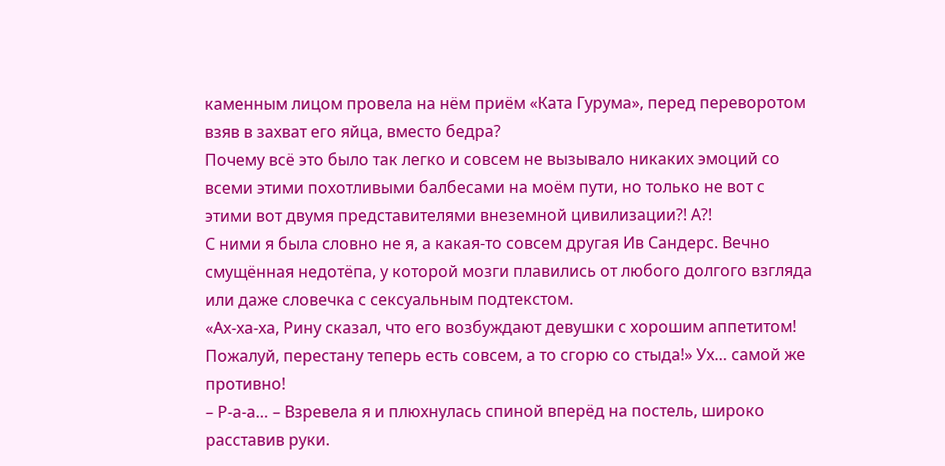каменным лицом провела на нём приём «Ката Гурума», перед переворотом взяв в захват его яйца, вместо бедра?
Почему всё это было так легко и совсем не вызывало никаких эмоций со всеми этими похотливыми балбесами на моём пути, но только не вот с этими вот двумя представителями внеземной цивилизации?! А?!
С ними я была словно не я, а какая-то совсем другая Ив Сандерс. Вечно смущённая недотёпа, у которой мозги плавились от любого долгого взгляда или даже словечка с сексуальным подтекстом.
«Ах-ха-ха, Рину сказал, что его возбуждают девушки с хорошим аппетитом! Пожалуй, перестану теперь есть совсем, а то сгорю со стыда!» Ух… самой же противно!
– Р-а-а… – Взревела я и плюхнулась спиной вперёд на постель, широко расставив руки.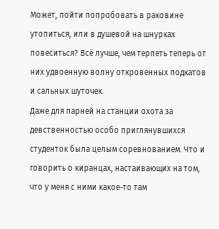Может, пойти попробовать в раковине утопиться, или в душевой на шнурках повеситься? Всё лучше, чем терпеть теперь от них удвоенную волну откровенных подкатов и сальных шуточек.
Даже для парней на станции охота за девственностью особо приглянувшихся студенток была целым соревнованием. Что и говорить о киранцах, настаивающих на том, что у меня с ними какое-то там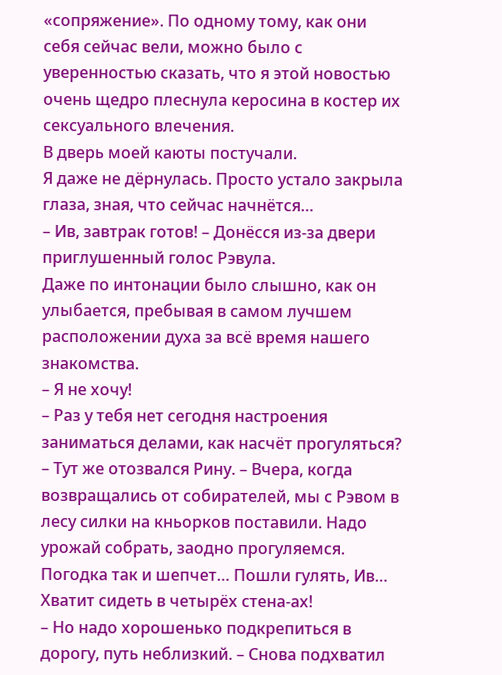«сопряжение». По одному тому, как они себя сейчас вели, можно было с уверенностью сказать, что я этой новостью очень щедро плеснула керосина в костер их сексуального влечения.
В дверь моей каюты постучали.
Я даже не дёрнулась. Просто устало закрыла глаза, зная, что сейчас начнётся…
– Ив, завтрак готов! – Донёсся из-за двери приглушенный голос Рэвула.
Даже по интонации было слышно, как он улыбается, пребывая в самом лучшем расположении духа за всё время нашего знакомства.
– Я не хочу!
– Раз у тебя нет сегодня настроения заниматься делами, как насчёт прогуляться? – Тут же отозвался Рину. – Вчера, когда возвращались от собирателей, мы с Рэвом в лесу силки на кньорков поставили. Надо урожай собрать, заодно прогуляемся. Погодка так и шепчет… Пошли гулять, Ив… Хватит сидеть в четырёх стена-ах!
– Но надо хорошенько подкрепиться в дорогу, путь неблизкий. – Снова подхватил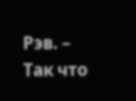Рэв. – Так что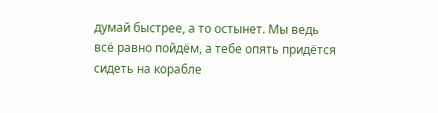думай быстрее, а то остынет. Мы ведь всё равно пойдём, а тебе опять придётся сидеть на корабле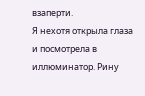взаперти.
Я нехотя открыла глаза и посмотрела в иллюминатор. Рину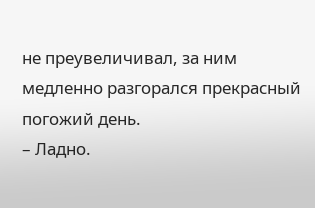не преувеличивал, за ним медленно разгорался прекрасный погожий день.
– Ладно.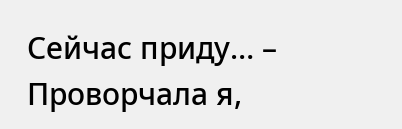Сейчас приду… – Проворчала я,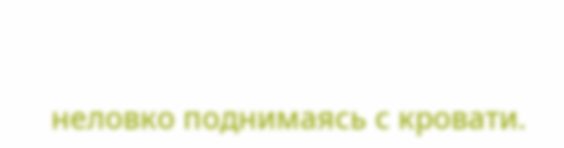неловко поднимаясь с кровати.